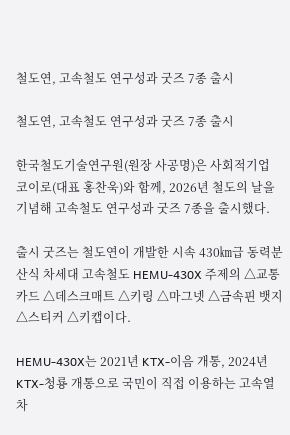철도연, 고속철도 연구성과 굿즈 7종 출시

철도연, 고속철도 연구성과 굿즈 7종 출시

한국철도기술연구원(원장 사공명)은 사회적기업 코이로(대표 홍찬욱)와 함께, 2026년 철도의 날을 기념해 고속철도 연구성과 굿즈 7종을 출시했다.

출시 굿즈는 철도연이 개발한 시속 430㎞급 동력분산식 차세대 고속철도 HEMU-430X 주제의 △교통카드 △데스크매트 △키링 △마그넷 △금속핀 뱃지 △스티커 △키캡이다.

HEMU-430X는 2021년 KTX-이음 개통, 2024년 KTX-청룡 개통으로 국민이 직접 이용하는 고속열차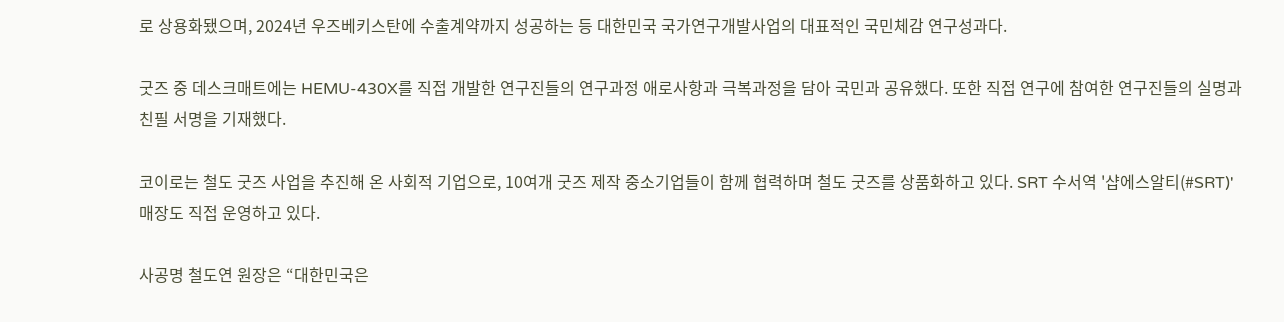로 상용화됐으며, 2024년 우즈베키스탄에 수출계약까지 성공하는 등 대한민국 국가연구개발사업의 대표적인 국민체감 연구성과다.

굿즈 중 데스크매트에는 HEMU-430X를 직접 개발한 연구진들의 연구과정 애로사항과 극복과정을 담아 국민과 공유했다. 또한 직접 연구에 참여한 연구진들의 실명과 친필 서명을 기재했다.

코이로는 철도 굿즈 사업을 추진해 온 사회적 기업으로, 10여개 굿즈 제작 중소기업들이 함께 협력하며 철도 굿즈를 상품화하고 있다. SRT 수서역 '샵에스알티(#SRT)' 매장도 직접 운영하고 있다.

사공명 철도연 원장은 “대한민국은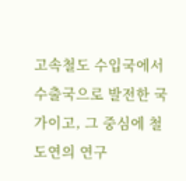고속철도 수입국에서 수출국으로 발전한 국가이고, 그 중심에 철도연의 연구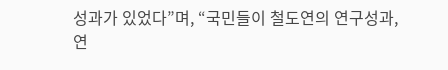성과가 있었다”며, “국민들이 철도연의 연구성과, 연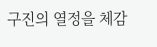구진의 열정을 체감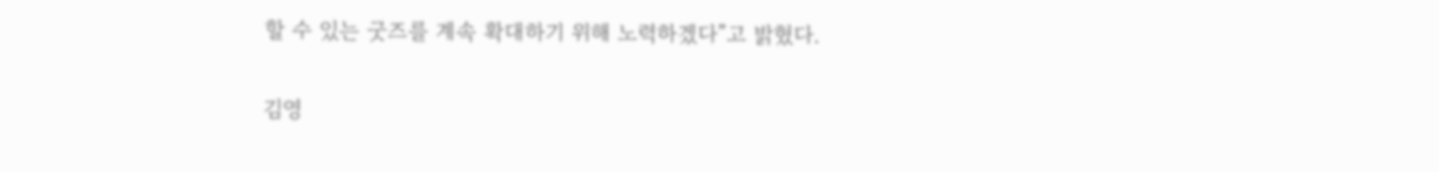할 수 있는 굿즈를 계속 확대하기 위해 노력하겠다”고 밝혔다.

김영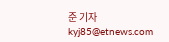준 기자 kyj85@etnews.com